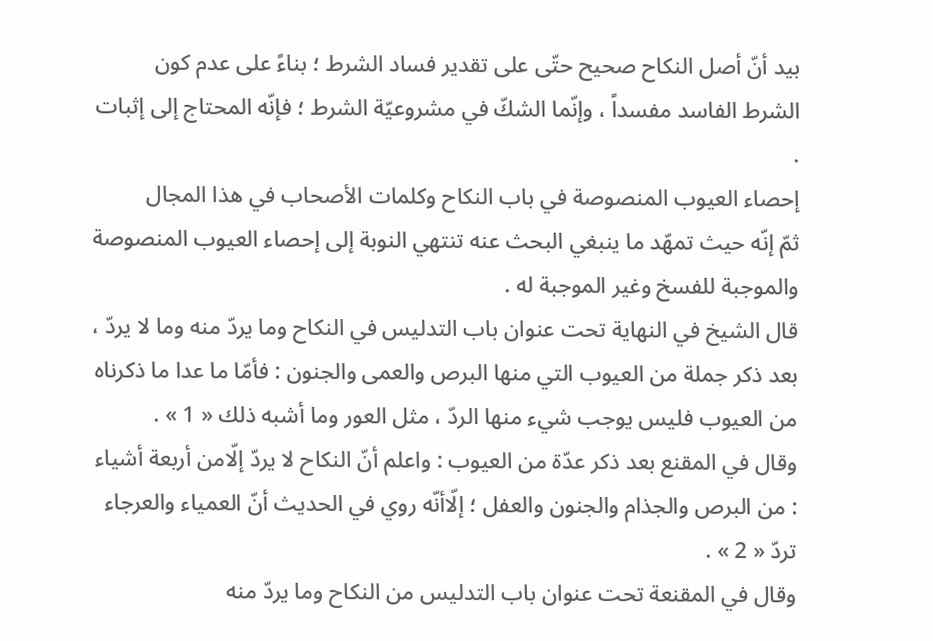بيد أنّ أصل النكاح صحيح حتّى على تقدير فساد الشرط ؛ بناءً على عدم كون الشرط الفاسد مفسداً ، وإنّما الشكّ في مشروعيّة الشرط ؛ فإنّه المحتاج إلى إثبات .
إحصاء العيوب المنصوصة في باب النكاح وكلمات الأصحاب في هذا المجال
ثمّ إنّه حيث تمهّد ما ينبغي البحث عنه تنتهي النوبة إلى إحصاء العيوب المنصوصة والموجبة للفسخ وغير الموجبة له .
قال الشيخ في النهاية تحت عنوان باب التدليس في النكاح وما يردّ منه وما لا يردّ ، بعد ذكر جملة من العيوب التي منها البرص والعمى والجنون : فأمّا ما عدا ما ذكرناه من العيوب فليس يوجب شيء منها الردّ ، مثل العور وما أشبه ذلك « 1 » .
وقال في المقنع بعد ذكر عدّة من العيوب : واعلم أنّ النكاح لا يردّ إلّامن أربعة أشياء : من البرص والجذام والجنون والعفل ؛ إلّاأنّه روي في الحديث أنّ العمياء والعرجاء تردّ « 2 » .
وقال في المقنعة تحت عنوان باب التدليس من النكاح وما يردّ منه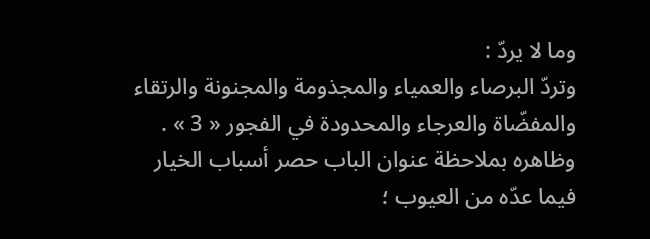وما لا يردّ :
وتردّ البرصاء والعمياء والمجذومة والمجنونة والرتقاء والمفضّاة والعرجاء والمحدودة في الفجور « 3 » .
وظاهره بملاحظة عنوان الباب حصر أسباب الخيار فيما عدّه من العيوب ؛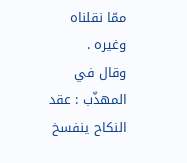ممّا نقلناه وغيره .
وقال في المهذّب : عقد النكاح ينفسخ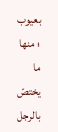بعيوب ؛ منها ما يختصّ بالرجل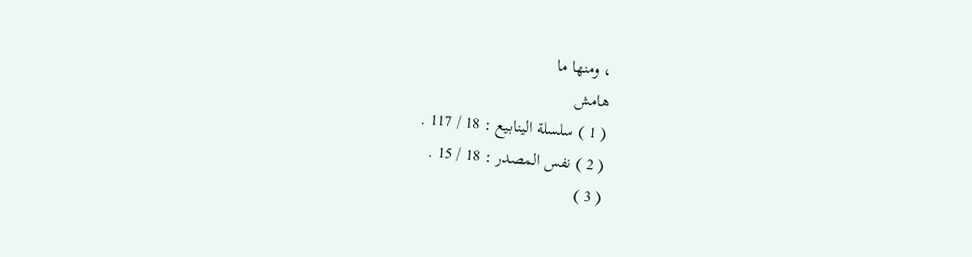، ومنها ما
هامش
( 1 ) سلسلة الينابيع : 18 / 117 .
( 2 ) نفس المصدر : 18 / 15 .
( 3 )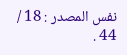نفس المصدر : 18 / 44 .